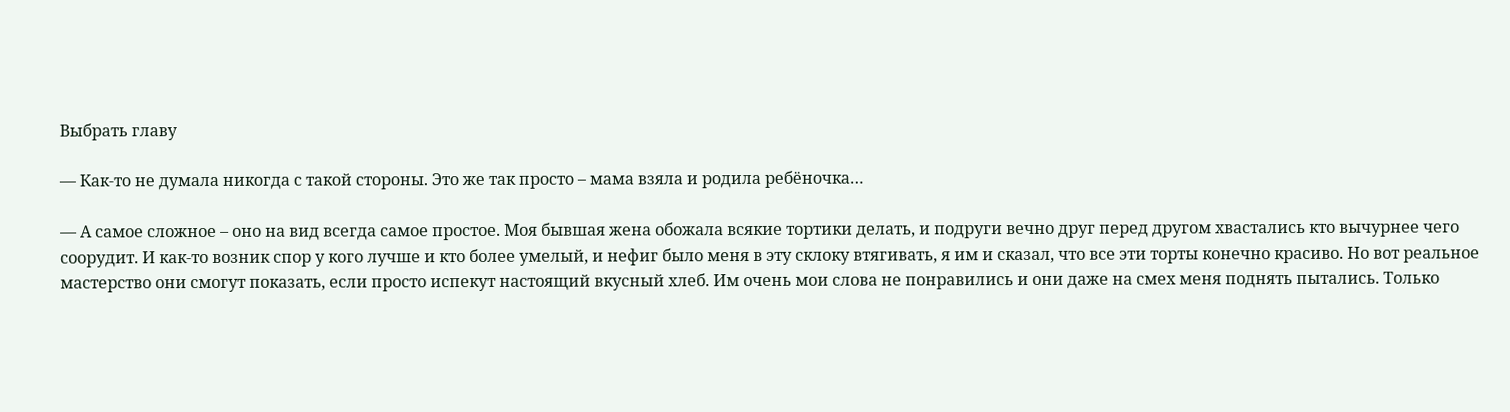Выбрать главу

— Как-то не думала никогда с такой стороны. Это же так просто – мама взяла и родила ребёночка…

— А самое сложное – оно на вид всегда самое простое. Моя бывшая жена обожала всякие тортики делать, и подруги вечно друг перед другом хвастались кто вычурнее чего соорудит. И как-то возник спор у кого лучше и кто более умелый, и нефиг было меня в эту склоку втягивать, я им и сказал, что все эти торты конечно красиво. Но вот реальное мастерство они смогут показать, если просто испекут настоящий вкусный хлеб. Им очень мои слова не понравились и они даже на смех меня поднять пытались. Только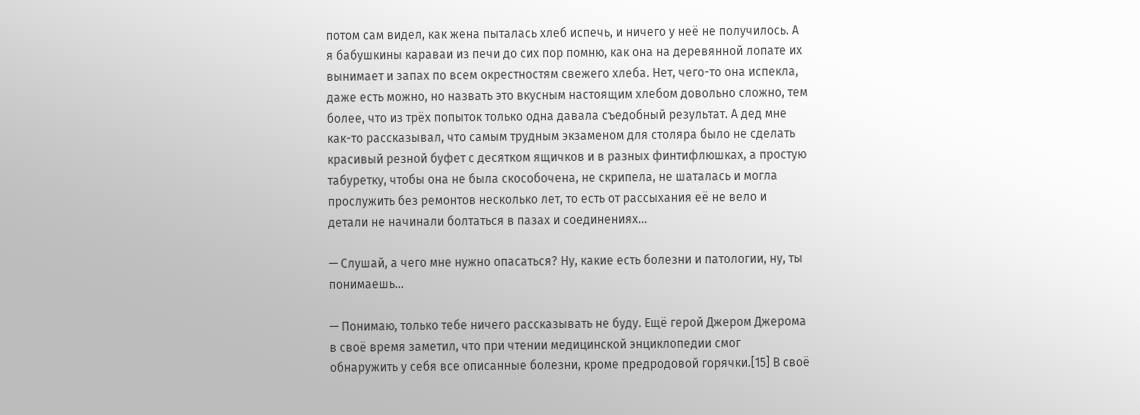потом сам видел, как жена пыталась хлеб испечь, и ничего у неё не получилось. А я бабушкины караваи из печи до сих пор помню, как она на деревянной лопате их вынимает и запах по всем окрестностям свежего хлеба. Нет, чего-то она испекла, даже есть можно, но назвать это вкусным настоящим хлебом довольно сложно, тем более, что из трёх попыток только одна давала съедобный результат. А дед мне как-то рассказывал, что самым трудным экзаменом для столяра было не сделать красивый резной буфет с десятком ящичков и в разных финтифлюшках, а простую табуретку, чтобы она не была скособочена, не скрипела, не шаталась и могла прослужить без ремонтов несколько лет, то есть от рассыхания её не вело и детали не начинали болтаться в пазах и соединениях…

— Слушай, а чего мне нужно опасаться? Ну, какие есть болезни и патологии, ну, ты понимаешь…

— Понимаю, только тебе ничего рассказывать не буду. Ещё герой Джером Джерома в своё время заметил, что при чтении медицинской энциклопедии смог обнаружить у себя все описанные болезни, кроме предродовой горячки.[15] В своё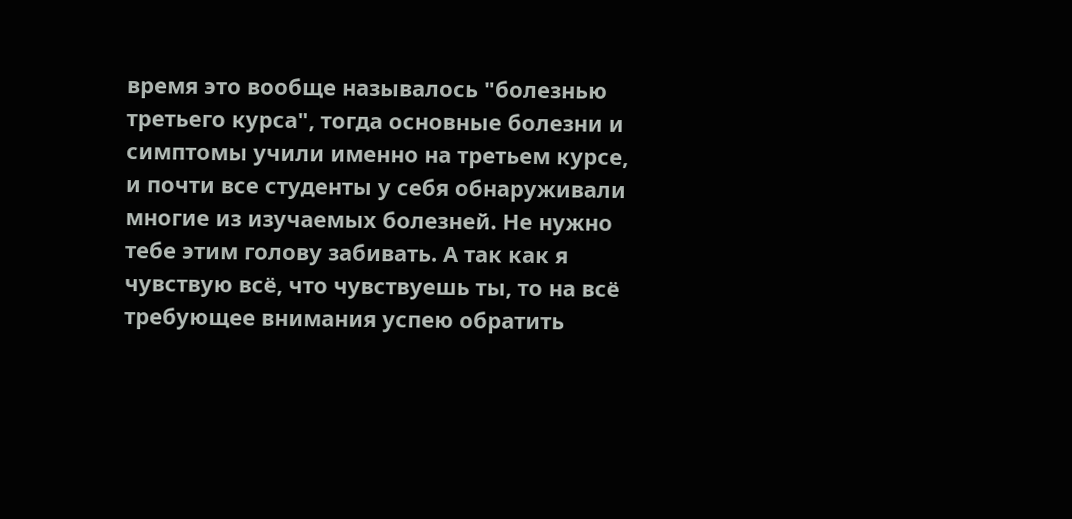время это вообще называлось "болезнью третьего курса", тогда основные болезни и симптомы учили именно на третьем курсе, и почти все студенты у себя обнаруживали многие из изучаемых болезней. Не нужно тебе этим голову забивать. А так как я чувствую всё, что чувствуешь ты, то на всё требующее внимания успею обратить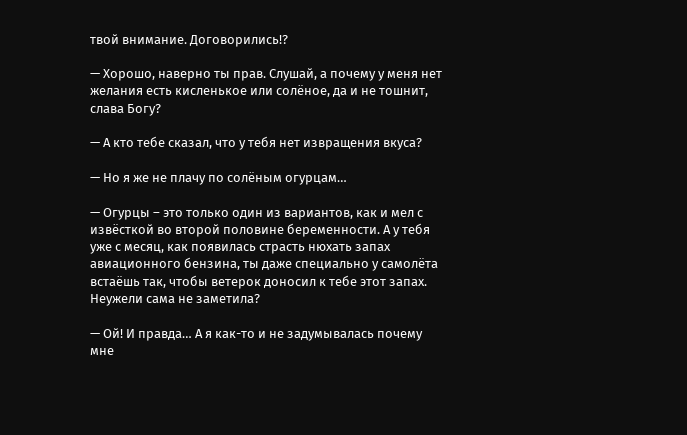твой внимание. Договорились!?

— Хорошо, наверно ты прав. Слушай, а почему у меня нет желания есть кисленькое или солёное, да и не тошнит, слава Богу?

— А кто тебе сказал, что у тебя нет извращения вкуса?

— Но я же не плачу по солёным огурцам…

— Огурцы – это только один из вариантов, как и мел с извёсткой во второй половине беременности. А у тебя уже с месяц, как появилась страсть нюхать запах авиационного бензина, ты даже специально у самолёта встаёшь так, чтобы ветерок доносил к тебе этот запах. Неужели сама не заметила?

— Ой! И правда… А я как-то и не задумывалась почему мне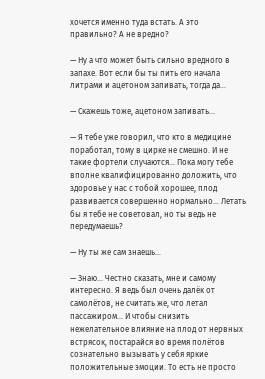хочется именно туда встать. А это правильно? А не вредно?

— Ну а что может быть сильно вредного в запахе. Вот если бы ты пить его начала литрами и ацетоном запивать, тогда да…

— Скажешь тоже, ацетоном запивать…

— Я тебе уже говорил, что кто в медицине поработал, тому в цирке не смешно. И не такие фортели случаются… Пока могу тебе вполне квалифицированно доложить, что здоровье у нас с тобой хорошее, плод развивается совершенно нормально… Летать бы я тебе не советовал, но ты ведь не передумаешь?

— Ну ты же сам знаешь…

— Знаю… Честно сказать, мне и самому интересно. Я ведь был очень далёк от самолётов, не считать же, что летал пассажиром… И чтобы снизить нежелательное влияние на плод от нервных встрясок, постарайся во время полётов сознательно вызывать у себя яркие положительные эмоции. То есть не просто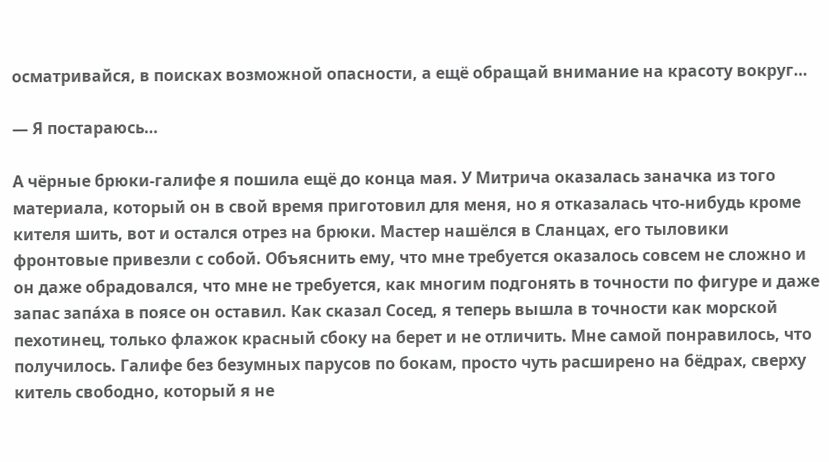осматривайся, в поисках возможной опасности, а ещё обращай внимание на красоту вокруг…

— Я постараюсь…

А чёрные брюки-галифе я пошила ещё до конца мая. У Митрича оказалась заначка из того материала, который он в свой время приготовил для меня, но я отказалась что-нибудь кроме кителя шить, вот и остался отрез на брюки. Мастер нашёлся в Сланцах, его тыловики фронтовые привезли с собой. Объяснить ему, что мне требуется оказалось совсем не сложно и он даже обрадовался, что мне не требуется, как многим подгонять в точности по фигуре и даже запас запáха в поясе он оставил. Как сказал Сосед, я теперь вышла в точности как морской пехотинец, только флажок красный сбоку на берет и не отличить. Мне самой понравилось, что получилось. Галифе без безумных парусов по бокам, просто чуть расширено на бёдрах, сверху китель свободно, который я не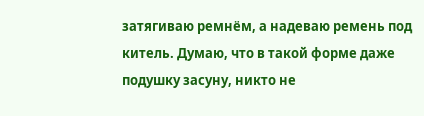затягиваю ремнём, а надеваю ремень под китель. Думаю, что в такой форме даже подушку засуну, никто не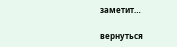заметит…

вернуться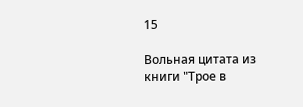15

Вольная цитата из книги "Трое в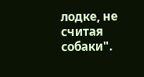лодке, не считая собаки".